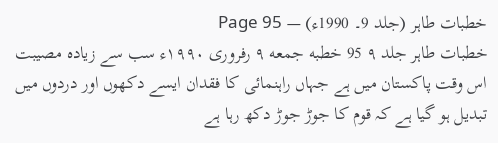خطبات طاہر (جلد 9۔ 1990ء) — Page 95
خطبات طاہر جلد ۹ 95 خطبه جمعه ۹ رفروری ۱۹۹۰ء سب سے زیادہ مصیبت اس وقت پاکستان میں ہے جہاں راہنمائی کا فقدان ایسے دکھوں اور دردوں میں تبدیل ہو گیا ہے کہ قوم کا جوڑ جوڑ دکھ رہا ہے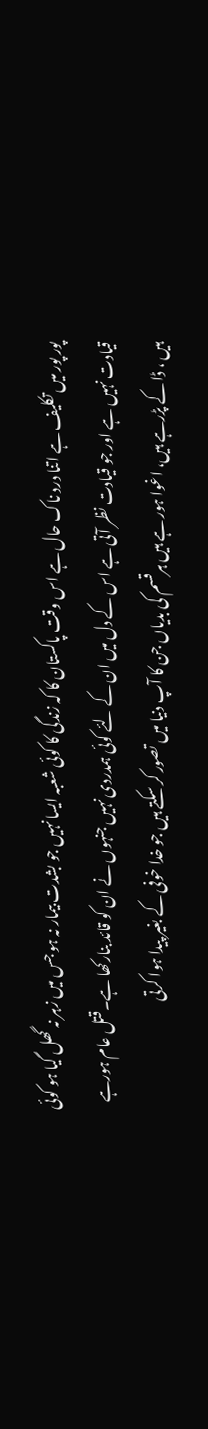پور پور میں تکلیف ہے اتنا درد ناک حال ہے اس وقت پاکستان کا کہ زندگی کا کوئی شعبہ ایسا نہیں جو بشدت بیمار نہ ہو جس میں زہر نہ گھل گیا ہو کوئی قیادت نہیں ہے اور جو قیادت نظر آتی ہے اس کے دل میں ان کے لئے کوئی ہمدردی نہیں جنہوں نے ان کو قائد بنارکھا ہے۔قتل عام ہورہے ہیں ، ڈا کے پڑرہے ہیں، اغوا ہور ہے ہیں ہرقسم کی بدیاں جن کا آپ دنیا میں تصور کر سکتے ہیں جو خدا خوفی کے بغیر پیدا ہوا کرتی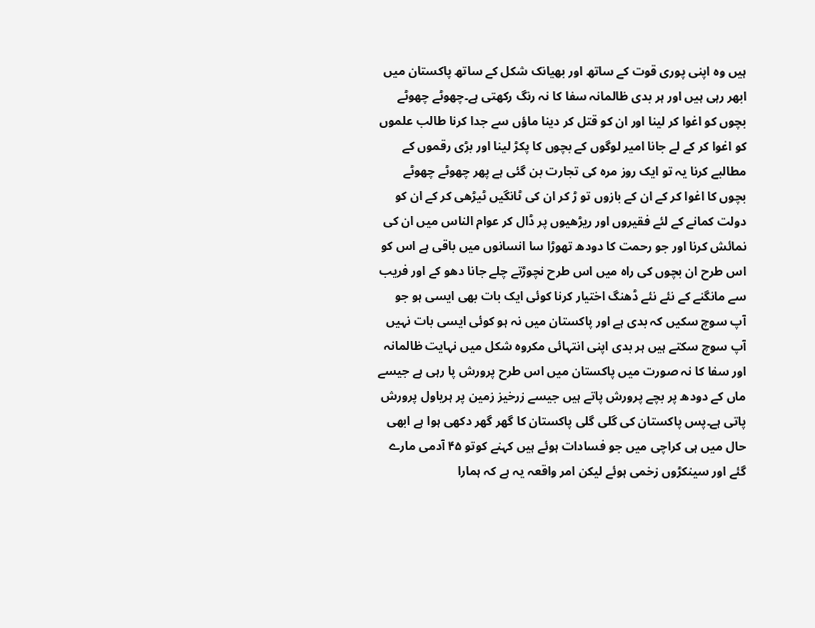ہیں وہ اپنی پوری قوت کے ساتھ اور بھیانک شکل کے ساتھ پاکستان میں ابھر رہی ہیں اور ہر بدی ظالمانہ سفا کا نہ رنگ رکھتی ہے۔چھوٹے چھوٹے بچوں کو اغوا کر لینا اور ان کو قتل کر دینا ماؤں سے جدا کرنا طالب علموں کو اغوا کر کے لے جانا امیر لوگوں کے بچوں کا پکڑ لینا اور بڑی رقموں کے مطالبے کرنا یہ تو ایک روز مرہ کی تجارت بن گئی ہے پھر چھوٹے چھوٹے بچوں کا اغوا کر کے ان کے بازوں تو ڑ کر ان کی ٹانگیں ٹیڑھی کر کے ان کو دولت کمانے کے لئے فقیروں اور ریڑھیوں پر ڈال کر عوام الناس میں ان کی نمائش کرنا اور جو رحمت کا دودھ تھوڑا سا انسانوں میں باقی ہے اس کو اس طرح ان بچوں کی راہ میں اس طرح نچوڑتے چلے جانا دھو کے اور فریب سے مانگنے کے نئے نئے ڈھنگ اختیار کرنا کوئی ایک بات بھی ایسی ہو جو آپ سوچ سکیں کہ بدی ہے اور پاکستان میں نہ ہو کوئی ایسی بات نہیں آپ سوچ سکتے ہیں ہر بدی اپنی انتہائی مکروہ شکل میں نہایت ظالمانہ اور سفا کا نہ صورت میں پاکستان میں اس طرح پرورش پا رہی ہے جیسے ماں کے دودھ پر بچے پرورش پاتے ہیں جیسے زرخیز زمین پر ہریاول پرورش پاتی ہے۔پس پاکستان کی گلی گلی پاکستان کا گھر گھر دکھی ہوا ہے ابھی حال میں ہی کراچی میں جو فسادات ہوئے ہیں کہنے کوتو ۴۵ آدمی مارے گئے اور سینکڑوں زخمی ہوئے لیکن امر واقعہ یہ ہے کہ ہمارا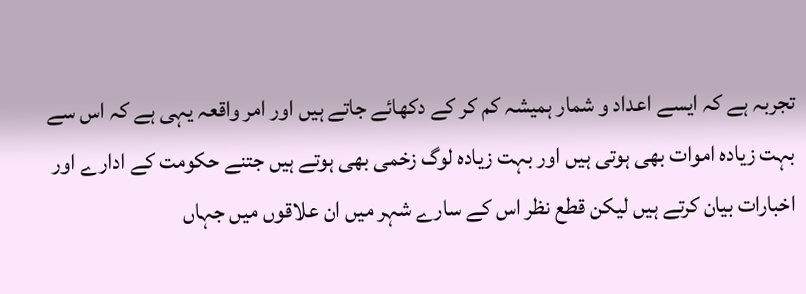تجربہ ہے کہ ایسے اعداد و شمار ہمیشہ کم کر کے دکھائے جاتے ہیں اور امر واقعہ یہی ہے کہ اس سے بہت زیادہ اموات بھی ہوتی ہیں اور بہت زیادہ لوگ زخمی بھی ہوتے ہیں جتنے حکومت کے ادارے اور اخبارات بیان کرتے ہیں لیکن قطع نظر اس کے سارے شہر میں ان علاقوں میں جہاں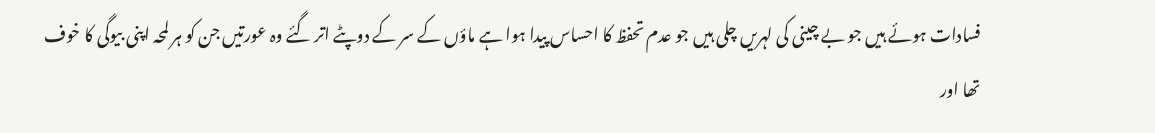فسادات ہوئے ہیں جو بے چینی کی لہریں چلی ہیں جو عدم تحفظ کا احساس پیدا ہوا ہے ماؤں کے سر کے دوپٹے اتر گئے وہ عورتیں جن کو ہر لمحہ اپنی بیوگی کا خوف تھا اور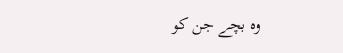وہ بچے جن کو